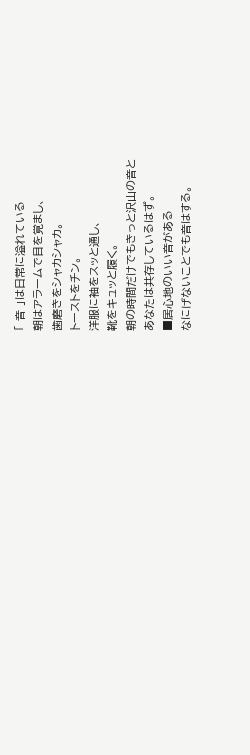「 音 」は日常に溢れている
朝はアラームで目を覚まし、
歯磨きをシャカシャカ。
トーストをチン。
洋服に袖をスッと通し、
靴をキュッと履く。
朝の時間だけでもきっと沢山の音と
あなたは共存しているはず。
■居心地のいい音がある
なにげないことでも音はする。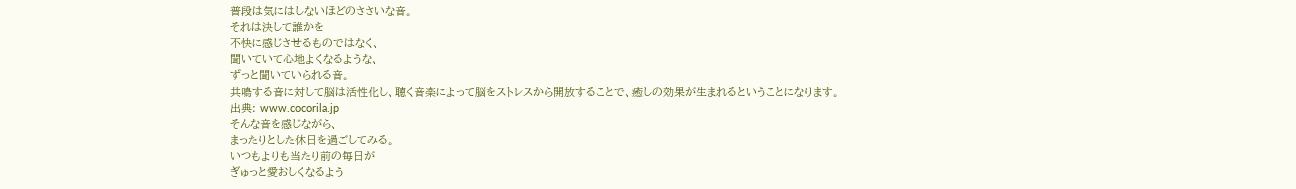普段は気にはしないほどのささいな音。
それは決して誰かを
不快に感じさせるものではなく、
聞いていて心地よくなるような、
ずっと聞いていられる音。
共鳴する音に対して脳は活性化し、聴く音楽によって脳をストレスから開放することで、癒しの効果が生まれるということになります。
出典: www.cocorila.jp
そんな音を感じながら、
まったりとした休日を過ごしてみる。
いつもよりも当たり前の毎日が
ぎゅっと愛おしくなるよう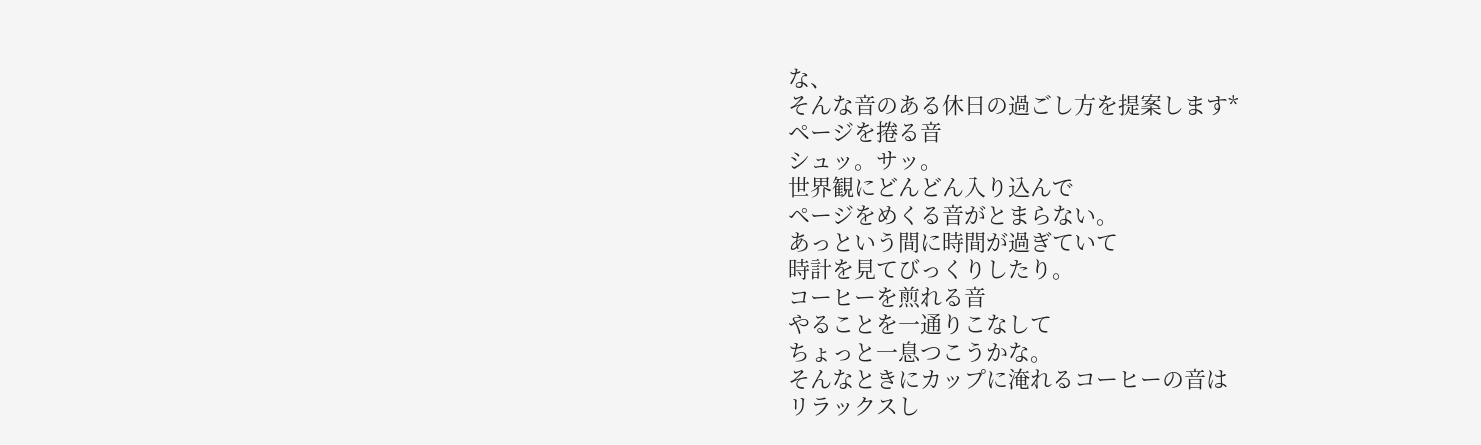な、
そんな音のある休日の過ごし方を提案します*
ページを捲る音
シュッ。サッ。
世界観にどんどん入り込んで
ページをめくる音がとまらない。
あっという間に時間が過ぎていて
時計を見てびっくりしたり。
コーヒーを煎れる音
やることを一通りこなして
ちょっと一息つこうかな。
そんなときにカップに淹れるコーヒーの音は
リラックスし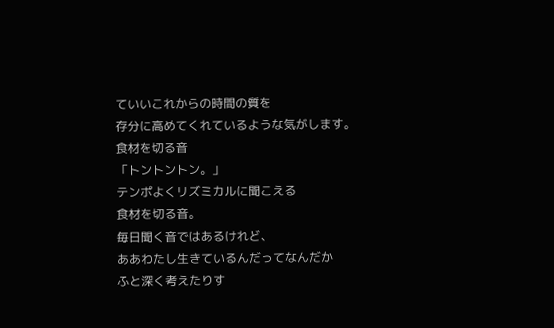ていいこれからの時間の質を
存分に高めてくれているような気がします。
食材を切る音
「トントントン。」
テンポよくリズミカルに聞こえる
食材を切る音。
毎日聞く音ではあるけれど、
ああわたし生きているんだってなんだか
ふと深く考えたりす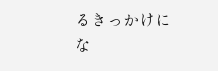るきっかけにな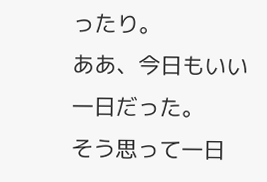ったり。
ああ、今日もいい一日だった。
そう思って一日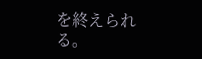を終えられる。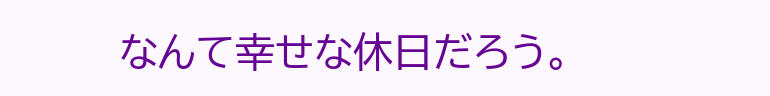なんて幸せな休日だろう。